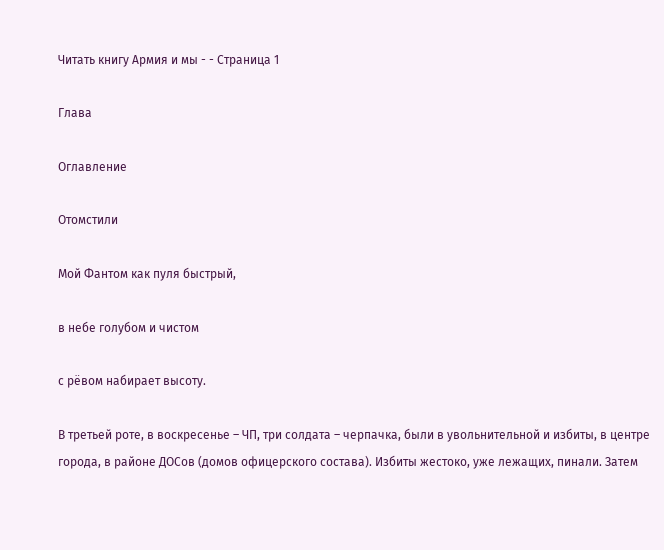Читать книгу Армия и мы - - Страница 1

Глава

Оглавление

Отомстили

Мой Фантом как пуля быстрый,

в небе голубом и чистом

с рёвом набирает высоту.

В третьей роте, в воскресенье – ЧП, три солдата – черпачка, были в увольнительной и избиты, в центре города, в районе ДОСов (домов офицерского состава). Избиты жестоко, уже лежащих, пинали. Затем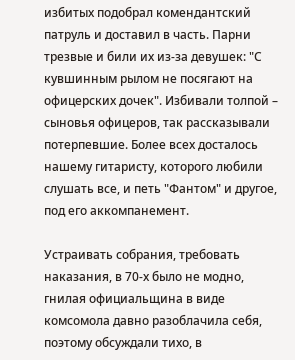избитых подобрал комендантский патруль и доставил в часть. Парни трезвые и били их из-за девушек: "С кувшинным рылом не посягают на офицерских дочек". Избивали толпой – сыновья офицеров, так рассказывали потерпевшие. Более всех досталось нашему гитаристу, которого любили слушать все, и петь "Фантом" и другое, под его аккомпанемент.

Устраивать собрания, требовать наказания, в 70-х было не модно, гнилая официальщина в виде комсомола давно разоблачила себя, поэтому обсуждали тихо, в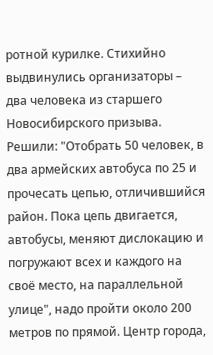ротной курилке. Стихийно выдвинулись организаторы – два человека из старшего Новосибирского призыва. Решили: "Отобрать 50 человек, в два армейских автобуса по 25 и прочесать цепью, отличившийся район. Пока цепь двигается, автобусы, меняют дислокацию и погружают всех и каждого на своё место, на параллельной улице", надо пройти около 200 метров по прямой. Центр города,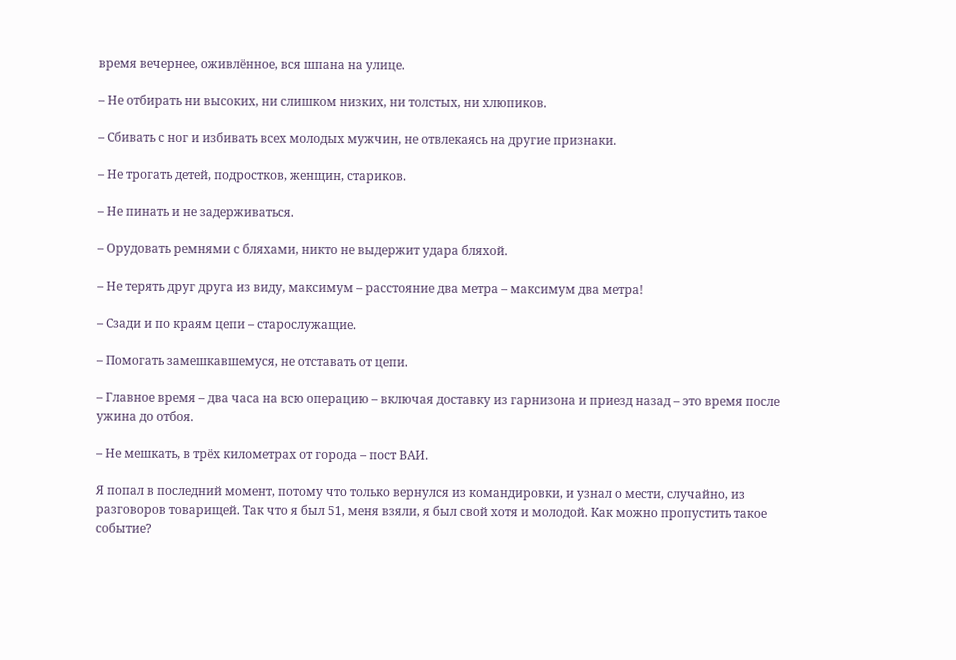время вечернее, оживлённое, вся шпана на улице.

– Не отбирать ни высоких, ни слишком низких, ни толстых, ни хлюпиков.

– Сбивать с ног и избивать всех молодых мужчин, не отвлекаясь на другие признаки.

– Не трогать детей, подростков, женщин, стариков.

– Не пинать и не задерживаться.

– Орудовать ремнями с бляхами, никто не выдержит удара бляхой.

– Не терять друг друга из виду, максимум – расстояние два метра – максимум два метра!

– Сзади и по краям цепи – старослужащие.

– Помогать замешкавшемуся, не отставать от цепи.

– Главное время – два часа на всю операцию – включая доставку из гарнизона и приезд назад – это время после ужина до отбоя.

– Не мешкать, в трёх километрах от города – пост ВАИ.

Я попал в последний момент, потому что только вернулся из командировки, и узнал о мести, случайно, из разговоров товарищей. Так что я был 51, меня взяли, я был свой хотя и молодой. Как можно пропустить такое событие?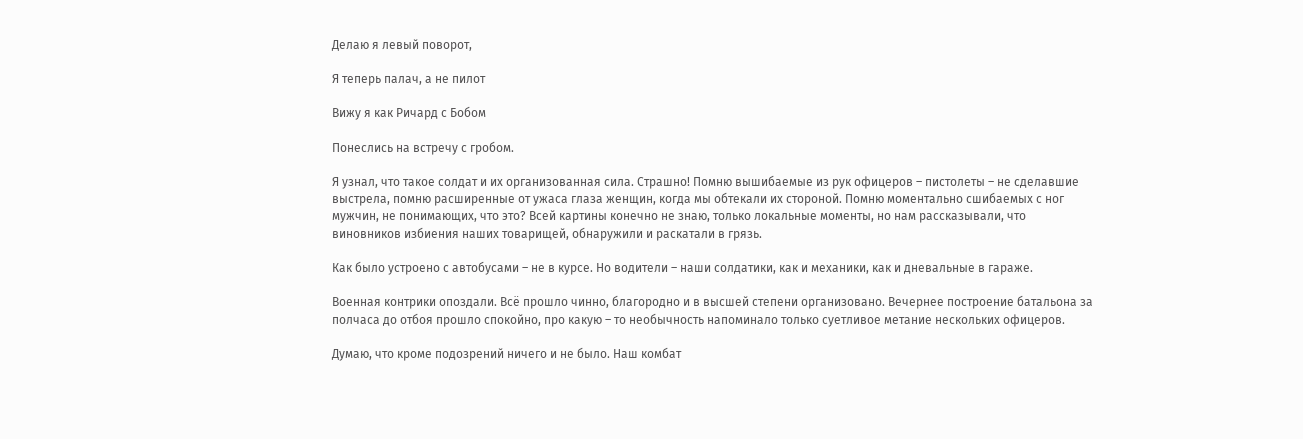Делаю я левый поворот,

Я теперь палач, а не пилот

Вижу я как Ричард с Бобом

Понеслись на встречу с гробом.

Я узнал, что такое солдат и их организованная сила. Страшно! Помню вышибаемые из рук офицеров – пистолеты – не сделавшие выстрела, помню расширенные от ужаса глаза женщин, когда мы обтекали их стороной. Помню моментально сшибаемых с ног мужчин, не понимающих, что это? Всей картины конечно не знаю, только локальные моменты, но нам рассказывали, что виновников избиения наших товарищей, обнаружили и раскатали в грязь.

Как было устроено с автобусами – не в курсе. Но водители – наши солдатики, как и механики, как и дневальные в гараже.

Военная контрики опоздали. Всё прошло чинно, благородно и в высшей степени организовано. Вечернее построение батальона за полчаса до отбоя прошло спокойно, про какую – то необычность напоминало только суетливое метание нескольких офицеров.

Думаю, что кроме подозрений ничего и не было. Наш комбат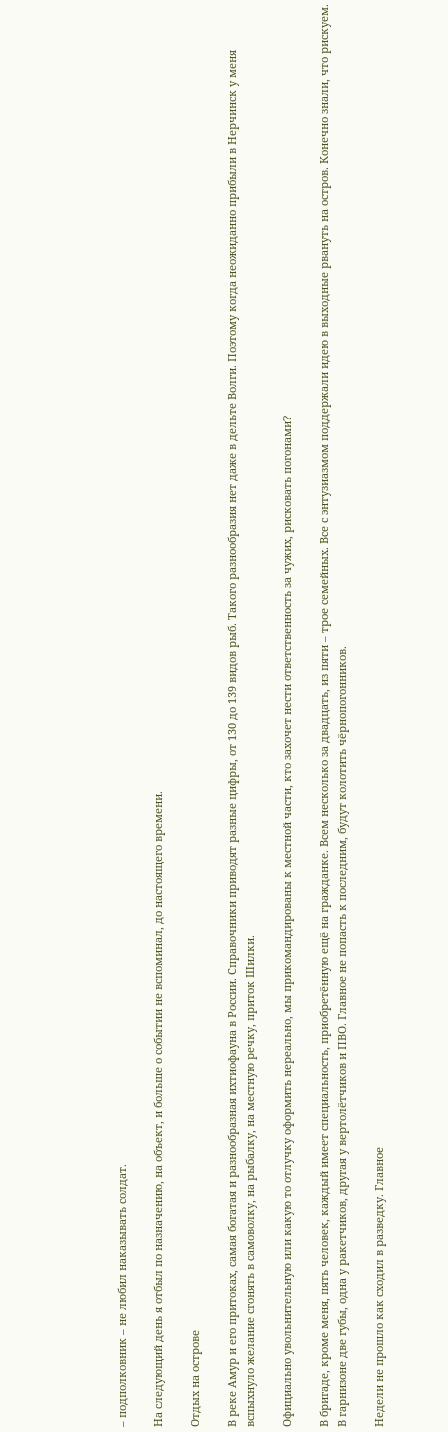– подполковник – не любил наказывать солдат.

На следующий день я отбыл по назначению, на объект, и больше о событии не вспоминал, до настоящего времени.

Отдых на острове

В реке Амур и его притоках, самая богатая и разнообразная ихтиофауна в России. Справочники приводят разные цифры, от 130 до 139 видов рыб. Такого разнообразия нет даже в дельте Волги. Поэтому когда неожиданно прибыли в Нерчинск у меня вспыхнуло желание сгонять в самоволку, на рыбалку, на местную речку, приток Шилки.

Официально увольнительную или какую то отлучку оформить нереально, мы прикомандированы к местной части, кто захочет нести ответственность за чужих, рисковать погонами?

В бригаде, кроме меня, пять человек, каждый имеет специальность, приобретённую ещё на гражданке. Всем несколько за двадцать, из пяти – трое семейных. Все с энтузиазмом поддержали идею в выходные рвануть на остров. Конечно знали, что рискуем. В гарнизоне две губы, одна у ракетчиков, другая у вертолётчиков и ПВО. Главное не попасть к последним, будут колотить чёрнопогонников.

Недели не прошло как сходил в разведку. Главное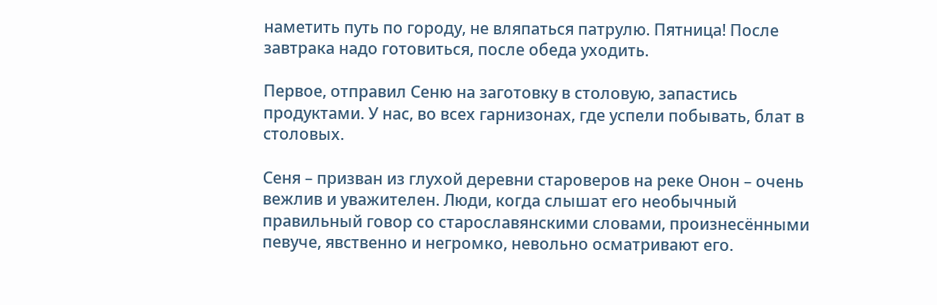наметить путь по городу, не вляпаться патрулю. Пятница! После завтрака надо готовиться, после обеда уходить.

Первое, отправил Сеню на заготовку в столовую, запастись продуктами. У нас, во всех гарнизонах, где успели побывать, блат в столовых.

Сеня – призван из глухой деревни староверов на реке Онон – очень вежлив и уважителен. Люди, когда слышат его необычный правильный говор со старославянскими словами, произнесёнными певуче, явственно и негромко, невольно осматривают его.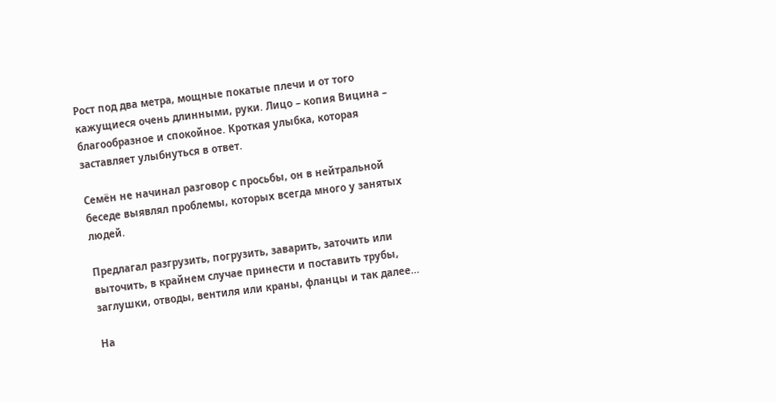Рост под два метра, мощные покатые плечи и от того кажущиеся очень длинными, руки. Лицо – копия Вицина – благообразное и спокойное. Кроткая улыбка, которая заставляет улыбнуться в ответ.

Семён не начинал разговор с просьбы, он в нейтральной беседе выявлял проблемы, которых всегда много у занятых людей.

Предлагал разгрузить, погрузить, заварить, заточить или выточить, в крайнем случае принести и поставить трубы, заглушки, отводы, вентиля или краны, фланцы и так далее…

На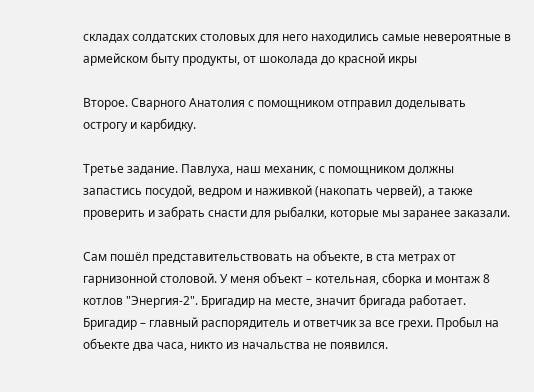складах солдатских столовых для него находились самые невероятные в армейском быту продукты, от шоколада до красной икры

Второе. Сварного Анатолия с помощником отправил доделывать острогу и карбидку.

Третье задание. Павлуха, наш механик, с помощником должны запастись посудой, ведром и наживкой (накопать червей), а также проверить и забрать снасти для рыбалки, которые мы заранее заказали.

Сам пошёл представительствовать на объекте, в ста метрах от гарнизонной столовой. У меня объект – котельная, сборка и монтаж 8 котлов "Энергия-2". Бригадир на месте, значит бригада работает. Бригадир – главный распорядитель и ответчик за все грехи. Пробыл на объекте два часа, никто из начальства не появился.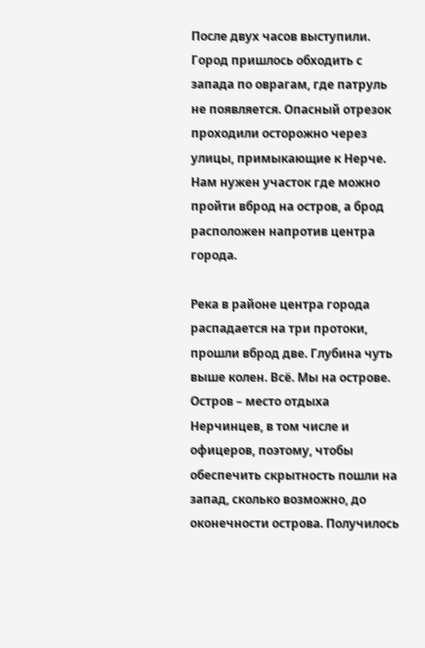После двух часов выступили. Город пришлось обходить с запада по оврагам, где патруль не появляется. Опасный отрезок проходили осторожно через улицы, примыкающие к Нерче. Нам нужен участок где можно пройти вброд на остров, а брод расположен напротив центра города.

Река в районе центра города распадается на три протоки, прошли вброд две. Глубина чуть выше колен. Всё. Мы на острове. Остров – место отдыха Нерчинцев, в том числе и офицеров, поэтому, чтобы обеспечить скрытность пошли на запад, сколько возможно, до оконечности острова. Получилось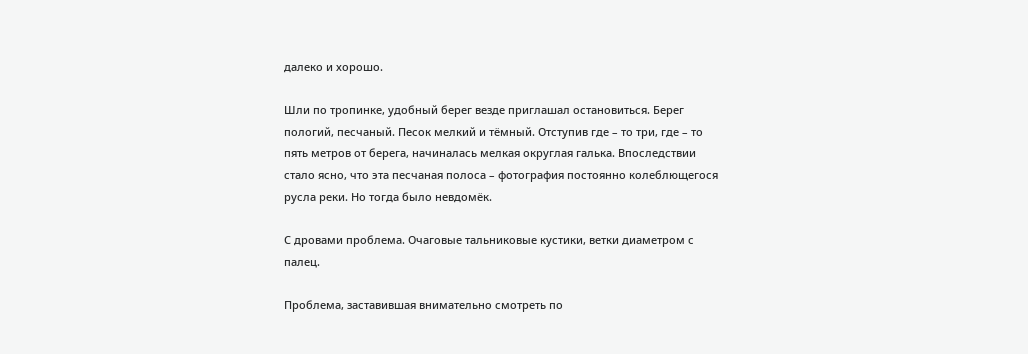далеко и хорошо.

Шли по тропинке, удобный берег везде приглашал остановиться. Берег пологий, песчаный. Песок мелкий и тёмный. Отступив где – то три, где – то пять метров от берега, начиналась мелкая округлая галька. Впоследствии стало ясно, что эта песчаная полоса – фотография постоянно колеблющегося русла реки. Но тогда было невдомёк.

С дровами проблема. Очаговые тальниковые кустики, ветки диаметром с палец.

Проблема, заставившая внимательно смотреть по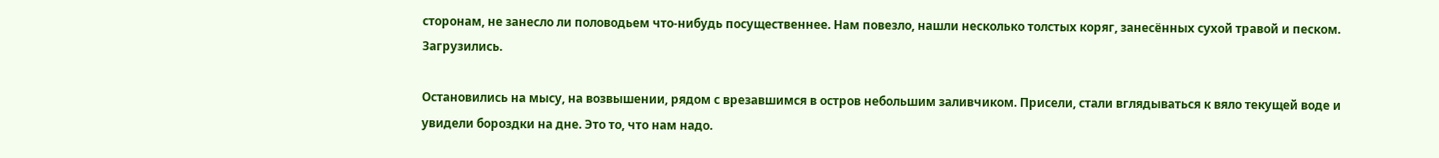сторонам, не занесло ли половодьем что-нибудь посущественнее. Нам повезло, нашли несколько толстых коряг, занесённых сухой травой и песком. Загрузились.

Остановились на мысу, на возвышении, рядом с врезавшимся в остров небольшим заливчиком. Присели, стали вглядываться к вяло текущей воде и увидели бороздки на дне. Это то, что нам надо.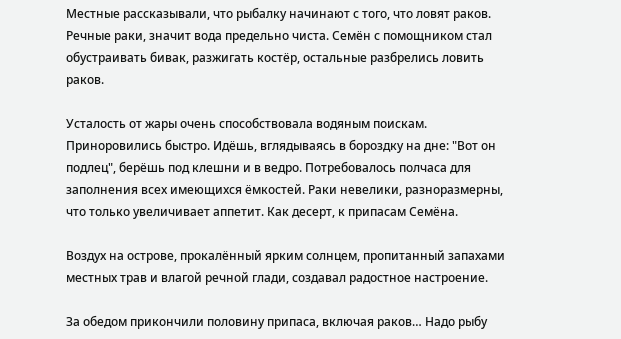Местные рассказывали, что рыбалку начинают с того, что ловят раков. Речные раки, значит вода предельно чиста. Семён с помощником стал обустраивать бивак, разжигать костёр, остальные разбрелись ловить раков.

Усталость от жары очень способствовала водяным поискам. Приноровились быстро. Идёшь, вглядываясь в бороздку на дне: "Вот он подлец", берёшь под клешни и в ведро. Потребовалось полчаса для заполнения всех имеющихся ёмкостей. Раки невелики, разноразмерны, что только увеличивает аппетит. Как десерт, к припасам Семёна.

Воздух на острове, прокалённый ярким солнцем, пропитанный запахами местных трав и влагой речной глади, создавал радостное настроение.

За обедом прикончили половину припаса, включая раков… Надо рыбу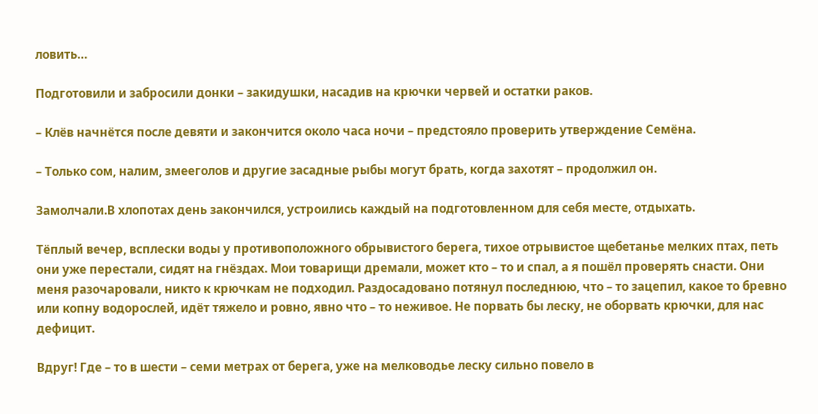ловить…

Подготовили и забросили донки – закидушки, насадив на крючки червей и остатки раков.

– Клёв начнётся после девяти и закончится около часа ночи – предстояло проверить утверждение Семёна.

– Только сом, налим, змееголов и другие засадные рыбы могут брать, когда захотят – продолжил он.

Замолчали.В хлопотах день закончился, устроились каждый на подготовленном для себя месте, отдыхать.

Тёплый вечер, всплески воды у противоположного обрывистого берега, тихое отрывистое щебетанье мелких птах, петь они уже перестали, сидят на гнёздах. Мои товарищи дремали, может кто – то и спал, а я пошёл проверять снасти. Они меня разочаровали, никто к крючкам не подходил. Раздосадовано потянул последнюю, что – то зацепил, какое то бревно или копну водорослей, идёт тяжело и ровно, явно что – то неживое. Не порвать бы леску, не оборвать крючки, для нас дефицит.

Вдруг! Где – то в шести – семи метрах от берега, уже на мелководье леску сильно повело в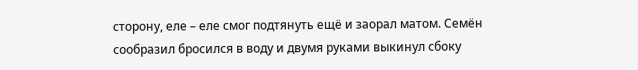сторону, еле – еле смог подтянуть ещё и заорал матом. Семён сообразил бросился в воду и двумя руками выкинул сбоку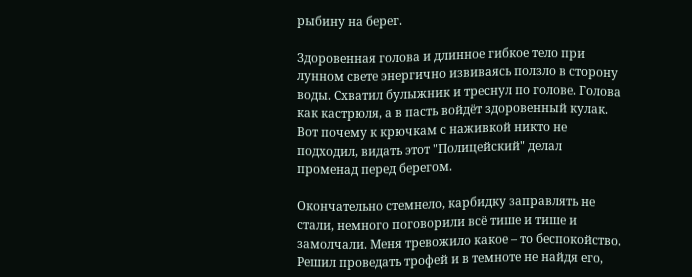рыбину на берег.

Здоровенная голова и длинное гибкое тело при лунном свете энергично извиваясь ползло в сторону воды. Схватил булыжник и треснул по голове. Голова как кастрюля, а в пасть войдёт здоровенный кулак. Вот почему к крючкам с наживкой никто не подходил, видать этот "Полицейский" делал променад перед берегом.

Окончательно стемнело, карбидку заправлять не стали, немного поговорили всё тише и тише и замолчали. Меня тревожило какое – то беспокойство. Решил проведать трофей и в темноте не найдя его,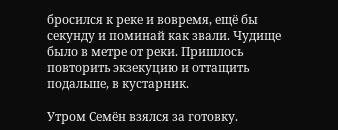бросился к реке и вовремя, ещё бы секунду и поминай как звали. Чудище было в метре от реки. Пришлось повторить экзекуцию и оттащить подальше, в кустарник.

Утром Семён взялся за готовку.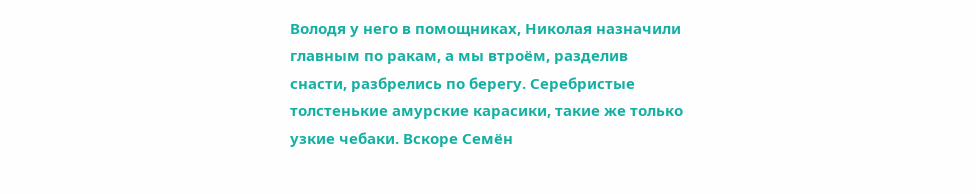Володя у него в помощниках, Николая назначили главным по ракам, а мы втроём, разделив снасти, разбрелись по берегу. Серебристые толстенькие амурские карасики, такие же только узкие чебаки. Вскоре Семён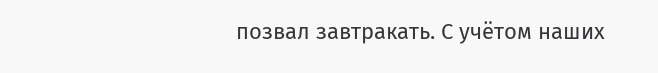позвал завтракать. С учётом наших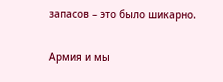запасов – это было шикарно.

Армия и мы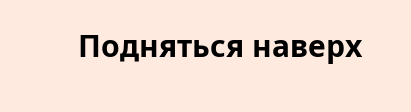Подняться наверх